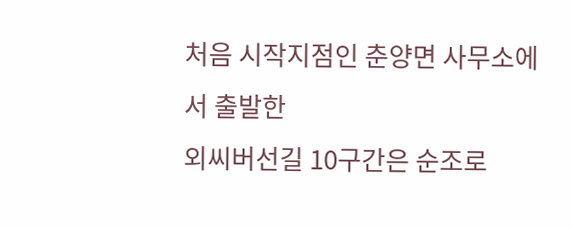처음 시작지점인 춘양면 사무소에서 출발한
외씨버선길 10구간은 순조로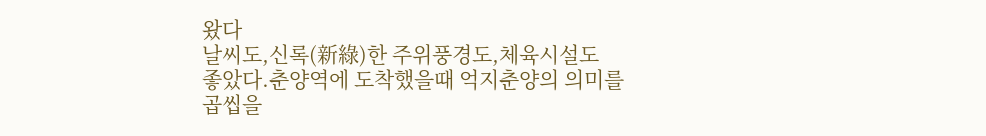왔다
날씨도,신록(新綠)한 주위풍경도,체육시설도
좋았다.춘양역에 도착했을때 억지춘양의 의미를
곱씹을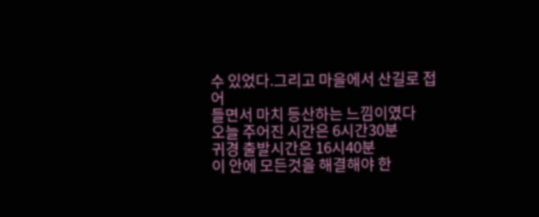수 있었다.그리고 마을에서 산길로 접어
들면서 마치 등산하는 느낌이였다
오늘 주어진 시간은 6시간30분
귀경 출발시간은 16시40분
이 안에 모든것을 해결해야 한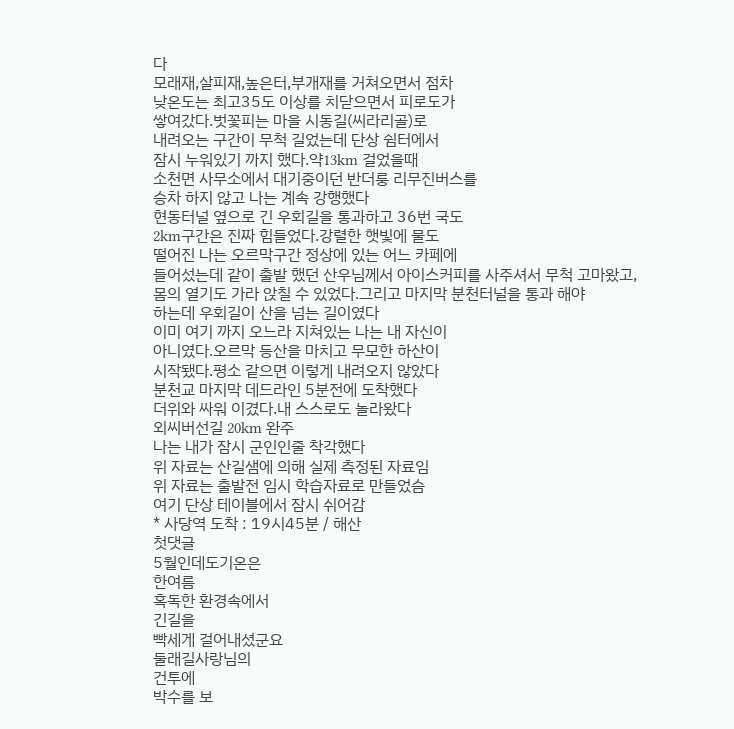다
모래재,살피재,높은터,부개재를 거쳐오면서 점차
낮온도는 최고35도 이상를 치닫으면서 피로도가
쌓여갔다.벗꽃피는 마을 시동길(씨라리골)로
내려오는 구간이 무척 길었는데 단상 쉼터에서
잠시 누워있기 까지 했다.약13km 걸었을때
소천면 사무소에서 대기중이던 반더룽 리무진버스를
승차 하지 않고 나는 계속 강행했다
현동터널 옆으로 긴 우회길을 통과하고 36번 국도
2km구간은 진짜 힘들었다.강렬한 햇빛에 물도
떨어진 나는 오르막구간 정상에 있는 어느 카페에
들어섰는데 같이 출발 했던 산우님께서 아이스커피를 사주셔서 무척 고마왔고,몸의 열기도 가라 앉칠 수 있었다.그리고 마지막 분천터널을 통과 해야
하는데 우회길이 산을 넘는 길이였다
이미 여기 까지 오느라 지쳐있는 나는 내 자신이
아니였다.오르막 등산을 마치고 무모한 하산이
시작됐다.평소 같으면 이렇게 내려오지 않았다
분천교 마지막 데드라인 5분전에 도착했다
더위와 싸워 이겼다.내 스스로도 놀라왔다
외씨버선길 20km 완주
나는 내가 잠시 군인인줄 착각했다
위 자료는 산길샘에 의해 실제 측정된 자료임
위 자료는 출발전 임시 학습자료로 만들었슴
여기 단상 테이블에서 잠시 쉬어감
* 사당역 도착 : 19시45분 / 해산
첫댓글
5월인데도기온은
한여름
혹독한 환경속에서
긴길을
빡세게 걸어내셨군요
둘래길사랑님의
건투에
박수를 보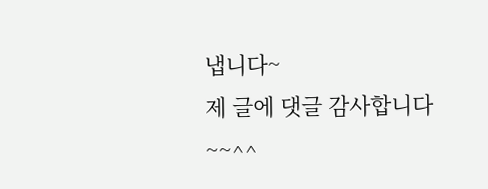냅니다~
제 글에 댓글 감사합니다 ~~^^